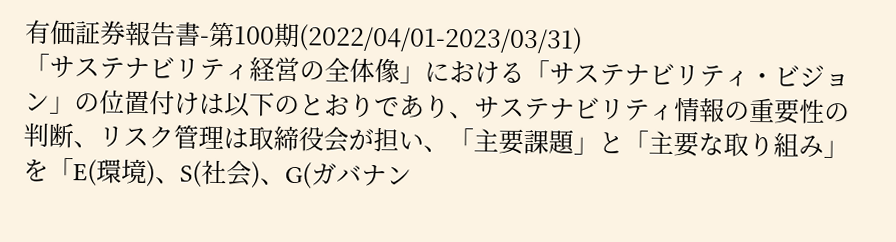有価証券報告書-第100期(2022/04/01-2023/03/31)
「サステナビリティ経営の全体像」における「サステナビリティ・ビジョン」の位置付けは以下のとおりであり、サステナビリティ情報の重要性の判断、リスク管理は取締役会が担い、「主要課題」と「主要な取り組み」を「E(環境)、S(社会)、G(ガバナン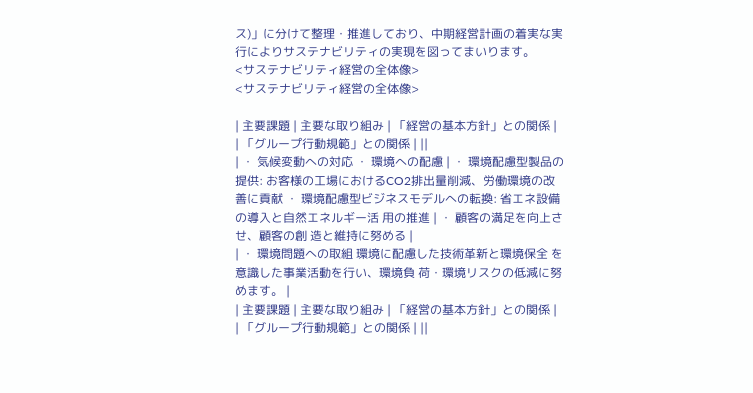ス)」に分けて整理・推進しており、中期経営計画の着実な実行によりサステナビリティの実現を図ってまいります。
<サステナビリティ経営の全体像>
<サステナビリティ経営の全体像>

| 主要課題 | 主要な取り組み | 「経営の基本方針」との関係 |
| 「グループ行動規範」との関係 | ||
| ・ 気候変動への対応 ・ 環境への配慮 | ・ 環境配慮型製品の提供: お客様の工場におけるCO2排出量削減、労働環境の改善に貢献 ・ 環境配慮型ビジネスモデルへの転換: 省エネ設備の導入と自然エネルギー活 用の推進 | ・ 顧客の満足を向上させ、顧客の創 造と維持に努める |
| ・ 環境問題への取組 環境に配慮した技術革新と環境保全 を意識した事業活動を行い、環境負 荷・環境リスクの低減に努めます。 |
| 主要課題 | 主要な取り組み | 「経営の基本方針」との関係 |
| 「グループ行動規範」との関係 | ||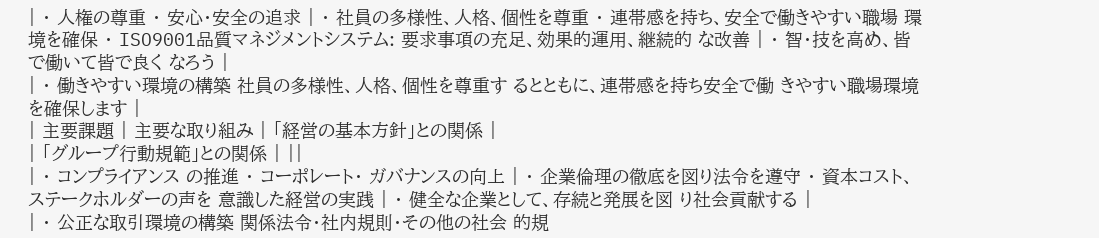| ・ 人権の尊重 ・ 安心・安全の追求 | ・ 社員の多様性、人格、個性を尊重 ・ 連帯感を持ち、安全で働きやすい職場 環境を確保 ・ ISO9001品質マネジメントシステム: 要求事項の充足、効果的運用、継続的 な改善 | ・ 智・技を高め、皆で働いて皆で良く なろう |
| ・ 働きやすい環境の構築 社員の多様性、人格、個性を尊重す るとともに、連帯感を持ち安全で働 きやすい職場環境を確保します |
| 主要課題 | 主要な取り組み | 「経営の基本方針」との関係 |
| 「グループ行動規範」との関係 | ||
| ・ コンプライアンス の推進 ・ コーポレート・ ガバナンスの向上 | ・ 企業倫理の徹底を図り法令を遵守 ・ 資本コスト、ステークホルダーの声を 意識した経営の実践 | ・ 健全な企業として、存続と発展を図 り社会貢献する |
| ・ 公正な取引環境の構築 関係法令・社内規則・その他の社会 的規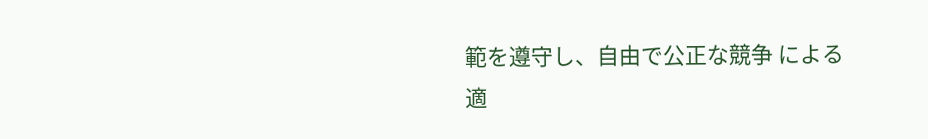範を遵守し、自由で公正な競争 による適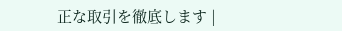正な取引を徹底します |